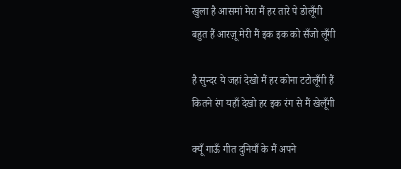खुला है आसमां मेरा मैं हर तारे पे डोलूँगी
बहुत हैं आरज़ू मेरी मैं इक इक को सँजो लूँगी

है सुन्दर ये जहां देखो मैं हर कोना टटोलूँगी हैं
कितने रंग यहाँ देखो हर इक रंग से मैं खेलूँगी

क्यूँ गाऊँ गीत दुनियाँ के मैं अपने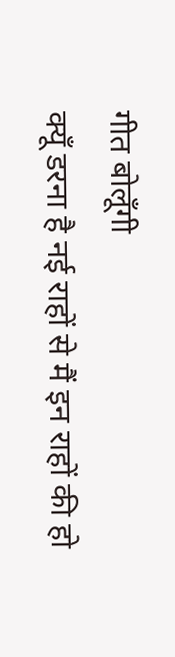गीत बोलूँगी
क्यूँ डरना है नई राहों से मैं इन राहों की हो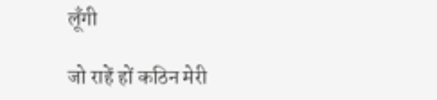लूँगी

जो राहें हों कठिन मेरी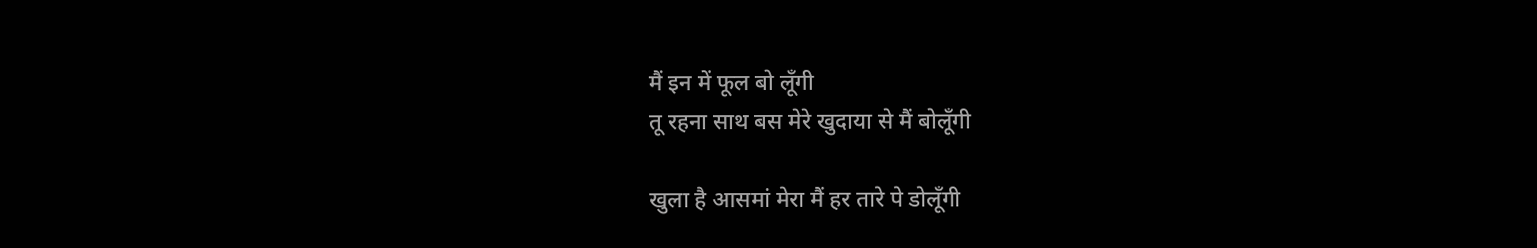मैं इन में फूल बो लूँगी
तू रहना साथ बस मेरे खुदाया से मैं बोलूँगी

खुला है आसमां मेरा मैं हर तारे पे डोलूँगी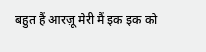बहुत हैं आरज़ू मेरी मैं इक इक को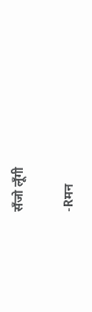सँजो लूँगी

-Rमन